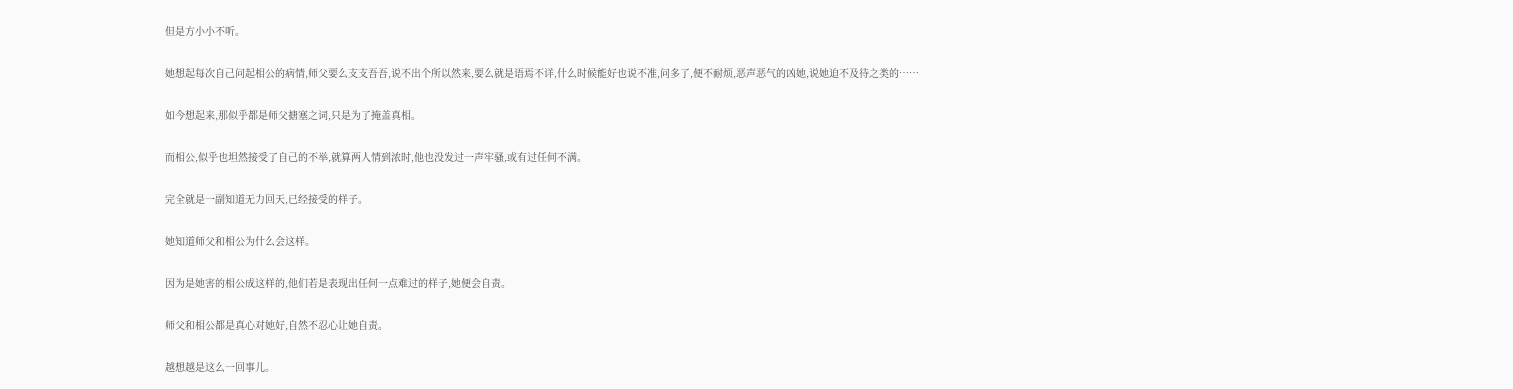但是方小小不听。

她想起每次自己问起相公的病情,师父要么支支吾吾,说不出个所以然来,要么就是语焉不详,什么时候能好也说不准,问多了,便不耐烦,恶声恶气的凶她,说她迫不及待之类的……

如今想起来,那似乎都是师父搪塞之词,只是为了掩盖真相。

而相公,似乎也坦然接受了自己的不举,就算两人情到浓时,他也没发过一声牢骚,或有过任何不满。

完全就是一副知道无力回天,已经接受的样子。

她知道师父和相公为什么会这样。

因为是她害的相公成这样的,他们若是表现出任何一点难过的样子,她便会自责。

师父和相公都是真心对她好,自然不忍心让她自责。

越想越是这么一回事儿。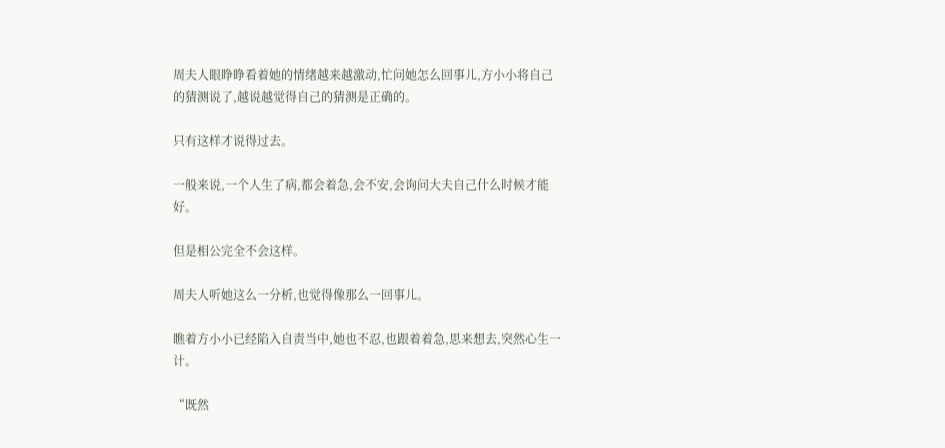周夫人眼睁睁看着她的情绪越来越激动,忙问她怎么回事儿,方小小将自己的猜测说了,越说越觉得自己的猜测是正确的。

只有这样才说得过去。

一般来说,一个人生了病,都会着急,会不安,会询问大夫自己什么时候才能好。

但是相公完全不会这样。

周夫人听她这么一分析,也觉得像那么一回事儿。

瞧着方小小已经陷入自责当中,她也不忍,也跟着着急,思来想去,突然心生一计。

“既然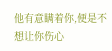他有意瞒着你,便是不想让你伤心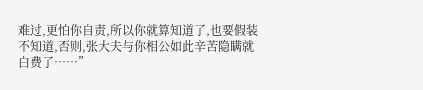难过,更怕你自责,所以你就算知道了,也要假装不知道,否则,张大夫与你相公如此辛苦隐瞒就白费了……”